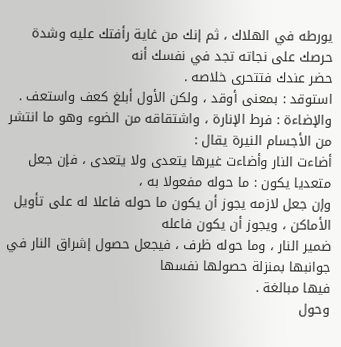يورطه في الهلاك ، ثم إنك من غاية رأفتك عليه وشدة حرصك على نجاته تجد في نفسك أنه
حضر عندك فتتحرى خلاصه .
استوقد : بمعنى أوقد ، ولكن الأول أبلغ كعف واستعف .
والإضاءة : فرط الإنارة ، واشتقاقه من الضوء وهو ما انتشر من الأجسام النيرة يقال :
أضاءت النار وأضاءت غيرها يتعدى ولا يتعدى ، فإن جعل متعديا يكون : ما حوله مفعولا به ،
وإن جعل لازمه يجوز أن يكون ما حوله فاعلا له على تأويل الأماكن ، ويجوز أن يكون فاعله
ضمير النار ، وما حوله ظرف ، فيجعل حصول إشراق النار في جوانبها بمنزلة حصولها نفسها
فيها مبالغة .
وحول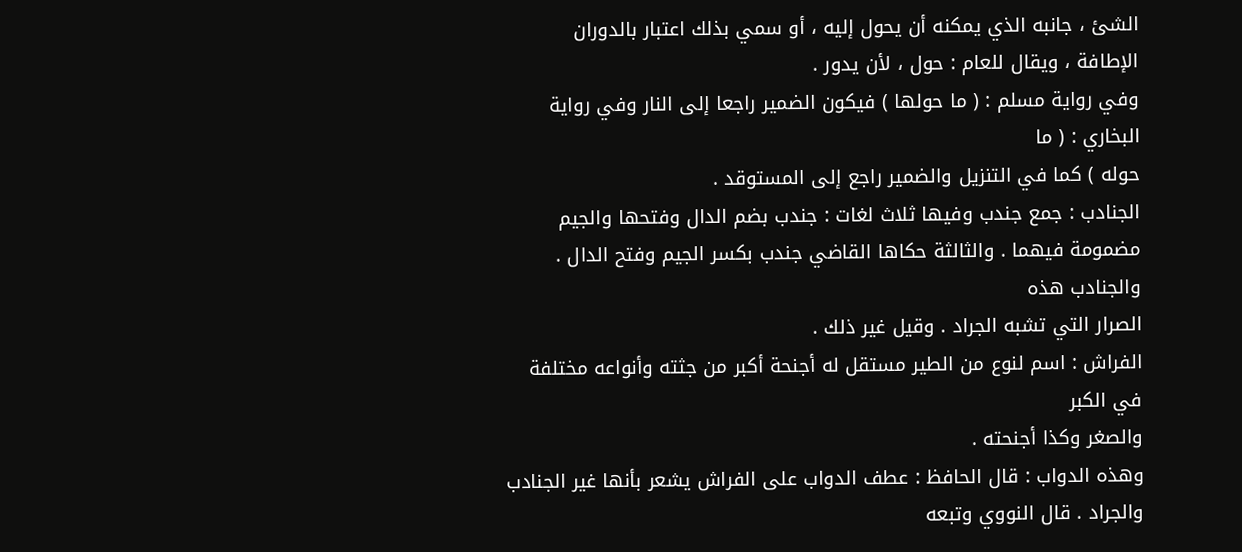الشئ ، جانبه الذي يمكنه أن يحول إليه ، أو سمي بذلك اعتبار بالدوران
الإطافة ، ويقال للعام : حول ، لأن يدور .
وفي رواية مسلم : ( ما حولها ) فيكون الضمير راجعا إلى النار وفي رواية البخاري : ( ما
حوله ) كما في التنزيل والضمير راجع إلى المستوقد .
الجنادب : جمع جندب وفيها ثلاث لغات : جندب بضم الدال وفتحها والجيم
مضمومة فيهما . والثالثة حكاها القاضي جندب بكسر الجيم وفتح الدال . والجنادب هذه
الصرار التي تشبه الجراد . وقيل غير ذلك .
الفراش : اسم لنوع من الطير مستقل له أجنحة أكبر من جثته وأنواعه مختلفة في الكبر
والصغر وكذا أجنحته .
وهذه الدواب : قال الحافظ : عطف الدواب على الفراش يشعر بأنها غير الجنادب
والجراد . قال النووي وتبعه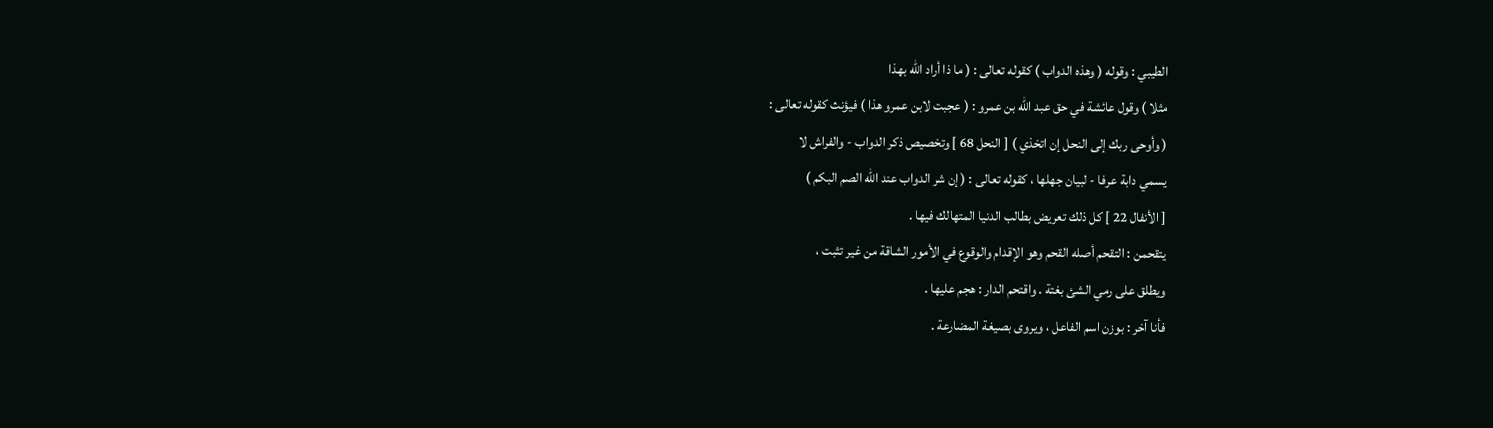الطيبي : وقوله ( وهذه الدواب ) كقوله تعالى : ( ما ذا أراد الله بهذا
مثلا ) وقول عائشة في حق عبد الله بن عمرو : ( عجبت لابن عمرو هذا ) فيؤنث كقوله تعالى :
( وأوحى ربك إلى النحل إن اتخذي ) [ النحل 68 ] وتخصيص ذكر الدواب - والفراش لا
يسمي دابة عرفا - لبيان جهلها ، كقوله تعالى : ( إن شر الدواب عند الله الصم البكم )
[ الأنفال 22 ] كل ذلك تعريض بطالب الدنيا المتهالك فيها .
يتقحمن : التقحم أصله القحم وهو الإقدام والوقوع في الأمور الشاقة من غير تثبت ،
ويطلق على رمي الشئ بغتة . واقتحم الدار : هجم عليها .
فأنا آخر : بوزن اسم الفاعل ، ويروى بصيغة المضارعة .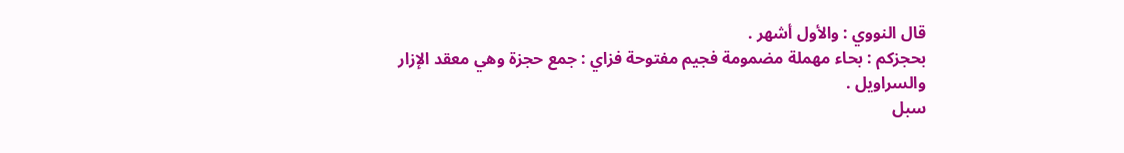قال النووي : والأول أشهر .
بحجزكم : بحاء مهملة مضمومة فجيم مفتوحة فزاي : جمع حجزة وهي معقد الإزار
والسراويل .
سبل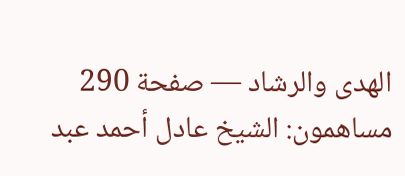الهدى والرشاد — صفحة 290
مساهمون: الشيخ عادل أحمد عبد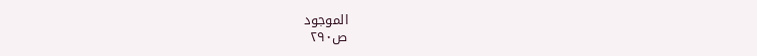الموجود
ص٢٩٠